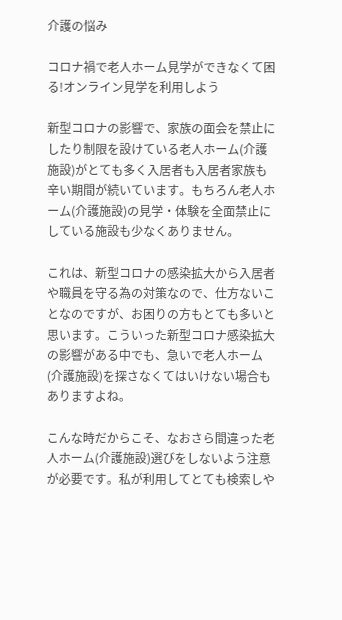介護の悩み

コロナ禍で老人ホーム見学ができなくて困る!オンライン見学を利用しよう

新型コロナの影響で、家族の面会を禁止にしたり制限を設けている老人ホーム(介護施設)がとても多く入居者も入居者家族も辛い期間が続いています。もちろん老人ホーム(介護施設)の見学・体験を全面禁止にしている施設も少なくありません。

これは、新型コロナの感染拡大から入居者や職員を守る為の対策なので、仕方ないことなのですが、お困りの方もとても多いと思います。こういった新型コロナ感染拡大の影響がある中でも、急いで老人ホーム(介護施設)を探さなくてはいけない場合もありますよね。

こんな時だからこそ、なおさら間違った老人ホーム(介護施設)選びをしないよう注意が必要です。私が利用してとても検索しや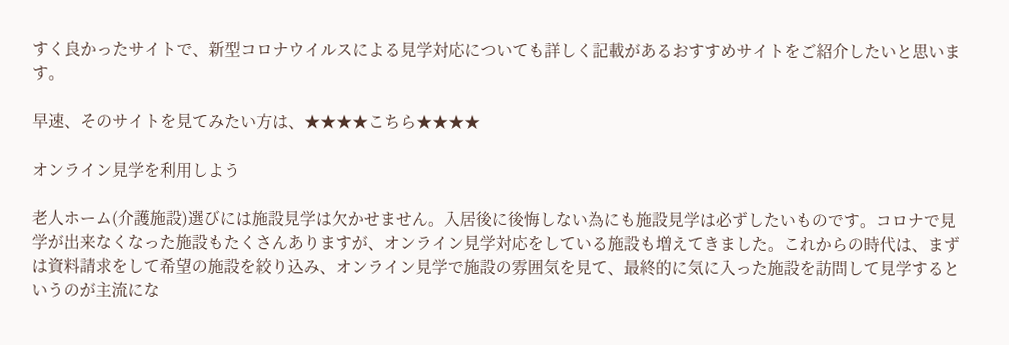すく良かったサイトで、新型コロナウイルスによる見学対応についても詳しく記載があるおすすめサイトをご紹介したいと思います。

早速、そのサイトを見てみたい方は、★★★★こちら★★★★

オンライン見学を利用しよう

老人ホーム(介護施設)選びには施設見学は欠かせません。入居後に後悔しない為にも施設見学は必ずしたいものです。コロナで見学が出来なくなった施設もたくさんありますが、オンライン見学対応をしている施設も増えてきました。これからの時代は、まずは資料請求をして希望の施設を絞り込み、オンライン見学で施設の雰囲気を見て、最終的に気に入った施設を訪問して見学するというのが主流にな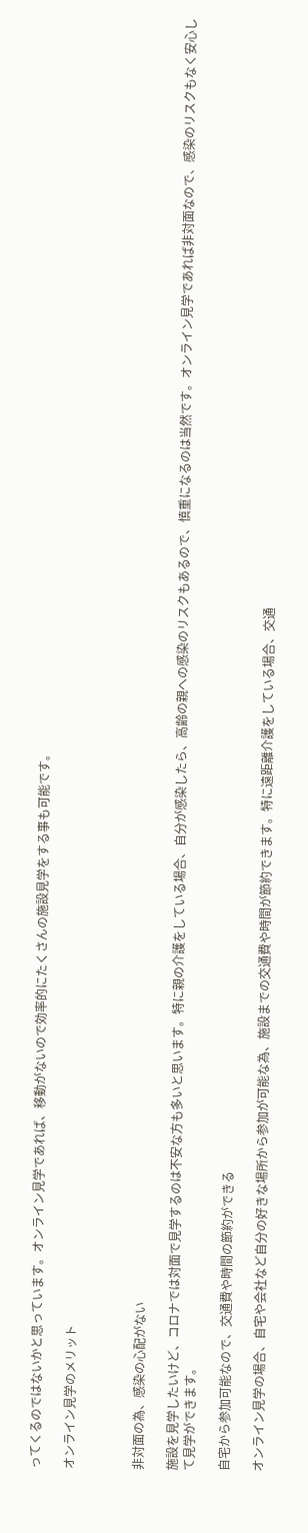ってくるのではないかと思っています。オンライン見学であれば、移動がないので効率的にたくさんの施設見学をする事も可能です。

オンライン見学のメリット



非対面の為、感染の心配がない

施設を見学したいけど、コロナでは対面で見学するのは不安な方も多いと思います。特に親の介護をしている場合、自分が感染したら、高齢の親への感染のリスクもあるので、慎重になるのは当然です。オンライン見学であれば非対面なので、感染のリスクもなく安心して見学ができます。

自宅から参加可能なので、交通費や時間の節約ができる

オンライン見学の場合、自宅や会社など自分の好きな場所から参加が可能な為、施設までの交通費や時間が節約できます。特に遠距離介護をしている場合、交通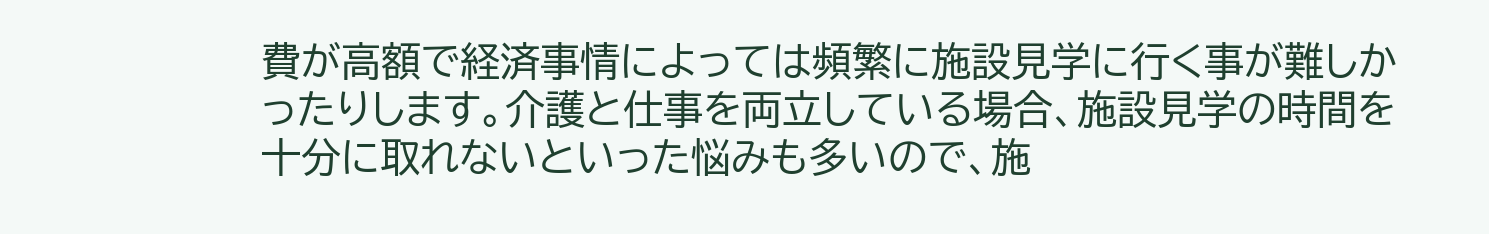費が高額で経済事情によっては頻繁に施設見学に行く事が難しかったりします。介護と仕事を両立している場合、施設見学の時間を十分に取れないといった悩みも多いので、施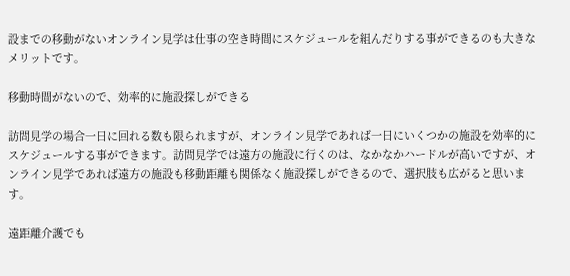設までの移動がないオンライン見学は仕事の空き時間にスケジュールを組んだりする事ができるのも大きなメリットです。

移動時間がないので、効率的に施設探しができる

訪問見学の場合一日に回れる数も限られますが、オンライン見学であれば一日にいくつかの施設を効率的にスケジュールする事ができます。訪問見学では遠方の施設に行くのは、なかなかハードルが高いですが、オンライン見学であれば遠方の施設も移動距離も関係なく施設探しができるので、選択肢も広がると思います。

遠距離介護でも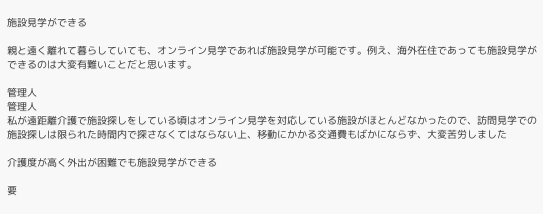施設見学ができる

親と遠く離れて暮らしていても、オンライン見学であれば施設見学が可能です。例え、海外在住であっても施設見学ができるのは大変有難いことだと思います。

管理人
管理人
私が遠距離介護で施設探しをしている頃はオンライン見学を対応している施設がほとんどなかったので、訪問見学での施設探しは限られた時間内で探さなくてはならない上、移動にかかる交通費もばかにならず、大変苦労しました

介護度が高く外出が困難でも施設見学ができる

要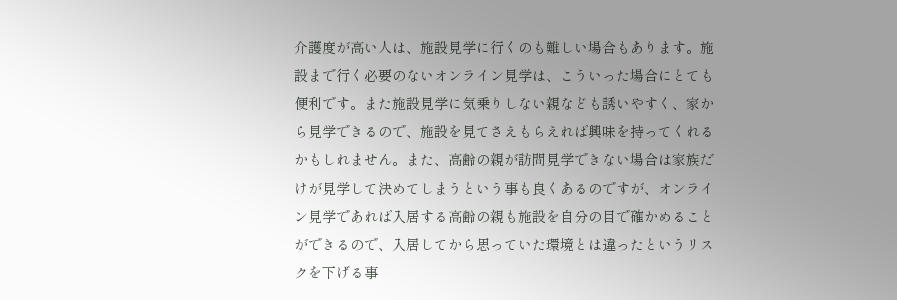介護度が高い人は、施設見学に行くのも難しい場合もあります。施設まで行く必要のないオンライン見学は、こういった場合にとても便利です。また施設見学に気乗りしない親なども誘いやすく、家から見学できるので、施設を見てさえもらえれば興味を持ってくれるかもしれません。また、高齢の親が訪問見学できない場合は家族だけが見学して決めてしまうという事も良くあるのですが、オンライン見学であれば入居する高齢の親も施設を自分の目で確かめることができるので、入居してから思っていた環境とは違ったというリスクを下げる事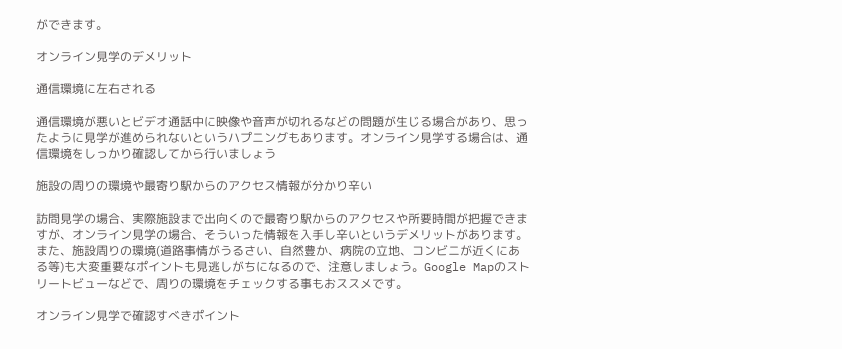ができます。

オンライン見学のデメリット

通信環境に左右される

通信環境が悪いとビデオ通話中に映像や音声が切れるなどの問題が生じる場合があり、思ったように見学が進められないというハプニングもあります。オンライン見学する場合は、通信環境をしっかり確認してから行いましょう

施設の周りの環境や最寄り駅からのアクセス情報が分かり辛い

訪問見学の場合、実際施設まで出向くので最寄り駅からのアクセスや所要時間が把握できますが、オンライン見学の場合、そういった情報を入手し辛いというデメリットがあります。また、施設周りの環境(道路事情がうるさい、自然豊か、病院の立地、コンビニが近くにある等)も大変重要なポイントも見逃しがちになるので、注意しましょう。Google Mapのストリートビューなどで、周りの環境をチェックする事もおススメです。

オンライン見学で確認すべきポイント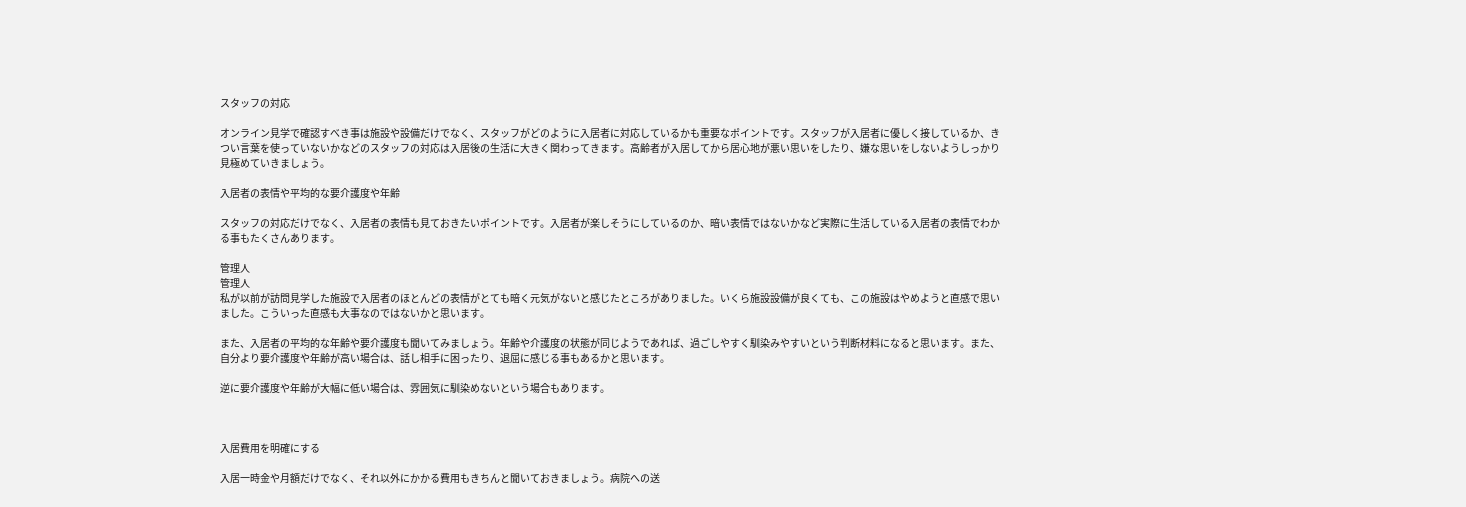スタッフの対応

オンライン見学で確認すべき事は施設や設備だけでなく、スタッフがどのように入居者に対応しているかも重要なポイントです。スタッフが入居者に優しく接しているか、きつい言葉を使っていないかなどのスタッフの対応は入居後の生活に大きく関わってきます。高齢者が入居してから居心地が悪い思いをしたり、嫌な思いをしないようしっかり見極めていきましょう。

入居者の表情や平均的な要介護度や年齢

スタッフの対応だけでなく、入居者の表情も見ておきたいポイントです。入居者が楽しそうにしているのか、暗い表情ではないかなど実際に生活している入居者の表情でわかる事もたくさんあります。

管理人
管理人
私が以前が訪問見学した施設で入居者のほとんどの表情がとても暗く元気がないと感じたところがありました。いくら施設設備が良くても、この施設はやめようと直感で思いました。こういった直感も大事なのではないかと思います。

また、入居者の平均的な年齢や要介護度も聞いてみましょう。年齢や介護度の状態が同じようであれば、過ごしやすく馴染みやすいという判断材料になると思います。また、自分より要介護度や年齢が高い場合は、話し相手に困ったり、退屈に感じる事もあるかと思います。

逆に要介護度や年齢が大幅に低い場合は、雰囲気に馴染めないという場合もあります。



入居費用を明確にする

入居一時金や月額だけでなく、それ以外にかかる費用もきちんと聞いておきましょう。病院への送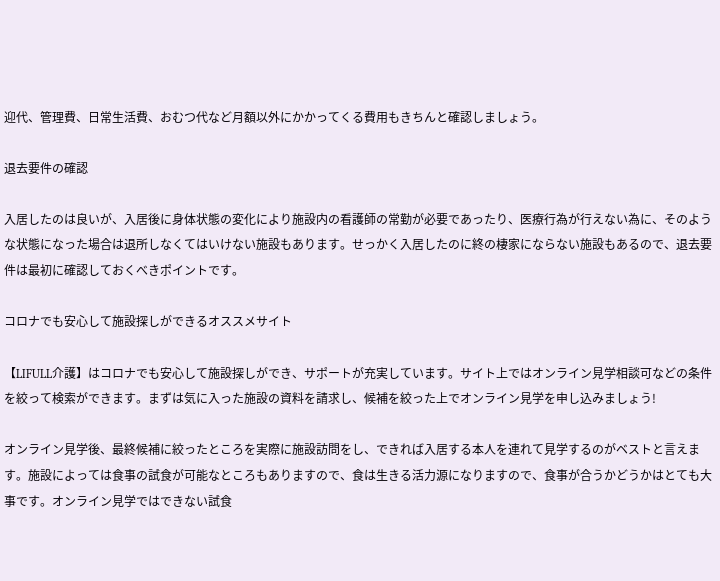迎代、管理費、日常生活費、おむつ代など月額以外にかかってくる費用もきちんと確認しましょう。

退去要件の確認

入居したのは良いが、入居後に身体状態の変化により施設内の看護師の常勤が必要であったり、医療行為が行えない為に、そのような状態になった場合は退所しなくてはいけない施設もあります。せっかく入居したのに終の棲家にならない施設もあるので、退去要件は最初に確認しておくべきポイントです。

コロナでも安心して施設探しができるオススメサイト

【LIFULL介護】はコロナでも安心して施設探しができ、サポートが充実しています。サイト上ではオンライン見学相談可などの条件を絞って検索ができます。まずは気に入った施設の資料を請求し、候補を絞った上でオンライン見学を申し込みましょう!

オンライン見学後、最終候補に絞ったところを実際に施設訪問をし、できれば入居する本人を連れて見学するのがベストと言えます。施設によっては食事の試食が可能なところもありますので、食は生きる活力源になりますので、食事が合うかどうかはとても大事です。オンライン見学ではできない試食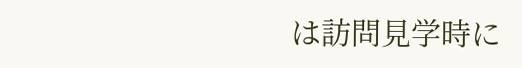は訪問見学時に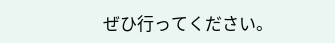ぜひ行ってください。